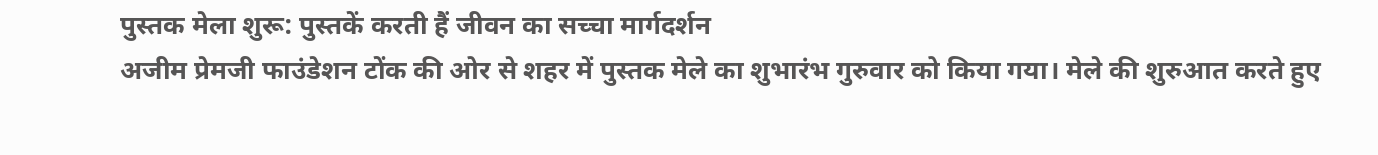पुस्तक मेला शुरू: पुस्तकें करती हैं जीवन का सच्चा मार्गदर्शन
अजीम प्रेमजी फाउंडेशन टोंक की ओर से शहर में पुस्तक मेले का शुभारंभ गुरुवार को किया गया। मेले की शुरुआत करते हुए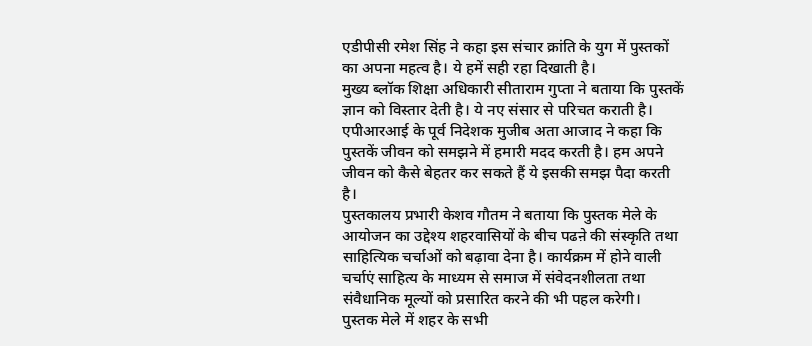एडीपीसी रमेश सिंह ने कहा इस संचार क्रांति के युग में पुस्तकों का अपना महत्व है। ये हमें सही रहा दिखाती है।
मुख्य ब्लॉक शिक्षा अधिकारी सीताराम गुप्ता ने बताया कि पुस्तकें ज्ञान को विस्तार देती है। ये नए संसार से परिचत कराती है। एपीआरआई के पूर्व निदेशक मुजीब अता आजाद ने कहा कि पुस्तकें जीवन को समझने में हमारी मदद करती है। हम अपने जीवन को कैसे बेहतर कर सकते हैं ये इसकी समझ पैदा करती है।
पुस्तकालय प्रभारी केशव गौतम ने बताया कि पुस्तक मेले के आयोजन का उद्देश्य शहरवासियों के बीच पढऩे की संस्कृति तथा साहित्यिक चर्चाओं को बढ़ावा देना है। कार्यक्रम में होने वाली चर्चाएं साहित्य के माध्यम से समाज में संवेदनशीलता तथा संवैधानिक मूल्यों को प्रसारित करने की भी पहल करेगी।
पुस्तक मेले में शहर के सभी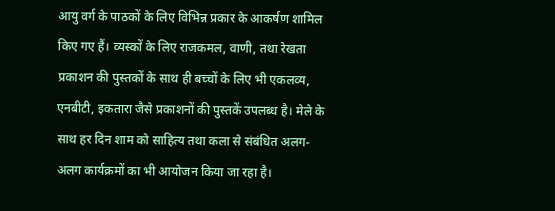आयु वर्ग के पाठकों के लिए विभिन्न प्रकार के आकर्षण शामिल किए गए हैं। व्यस्कों के लिए राजकमल, वाणी, तथा रेखता प्रकाशन की पुस्तकों के साथ ही बच्चों के लिए भी एकलव्य, एनबीटी, इकतारा जैसे प्रकाशनों की पुस्तकें उपलब्ध है। मेले के साथ हर दिन शाम को साहित्य तथा कला से संबंधित अलग-अलग कार्यक्रमों का भी आयोजन किया जा रहा है।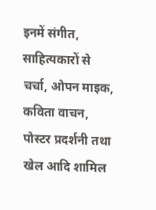इनमें संगीत, साहित्यकारों से चर्चा, ओपन माइक, कविता वाचन, पोस्टर प्रदर्शनी तथा खेल आदि शामिल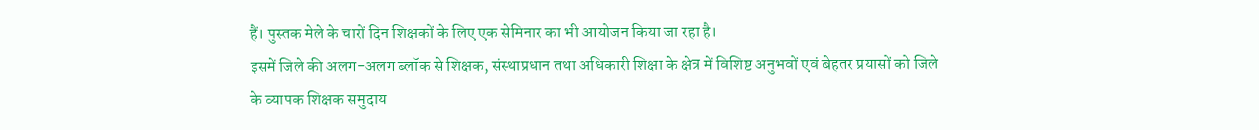हैं। पुस्तक मेले के चारों दिन शिक्षकों के लिए एक सेमिनार का भी आयोजन किया जा रहा है।
इसमें जिले की अलग-अलग ब्लॉक से शिक्षक, संस्थाप्रधान तथा अधिकारी शिक्षा के क्षेत्र में विशिष्ट अनुभवों एवं बेहतर प्रयासों को जिले के व्यापक शिक्षक समुदाय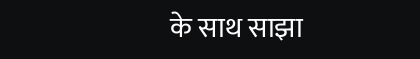के साथ साझा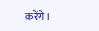करेंगे।